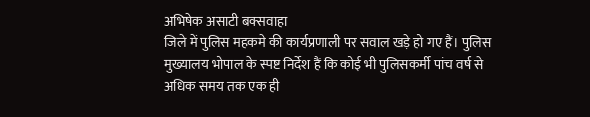अभिषेक असाटी बक्सवाहा
जिले में पुलिस महकमे की कार्यप्रणाली पर सवाल खड़े हो गए हैं। पुलिस मुख्यालय भोपाल के स्पष्ट निर्देश हैं कि कोई भी पुलिसकर्मी पांच वर्ष से अधिक समय तक एक ही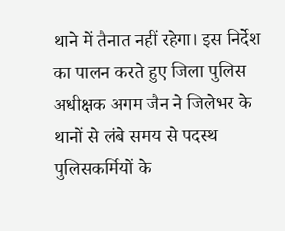थाने में तैनात नहीं रहेगा। इस निर्देश का पालन करते हुए जिला पुलिस अधीक्षक अगम जैन ने जिलेभर के थानों से लंबे समय से पदस्थ पुलिसकर्मियों के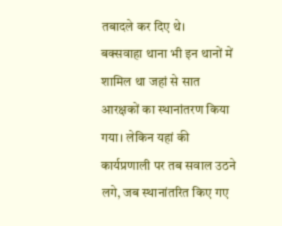तबादले कर दिए थे।
बक्सवाहा थाना भी इन थानों में शामिल था जहां से सात आरक्षकों का स्थानांतरण किया गया। लेकिन यहां की कार्यप्रणाली पर तब सवाल उठने लगे, जब स्थानांतरित किए गए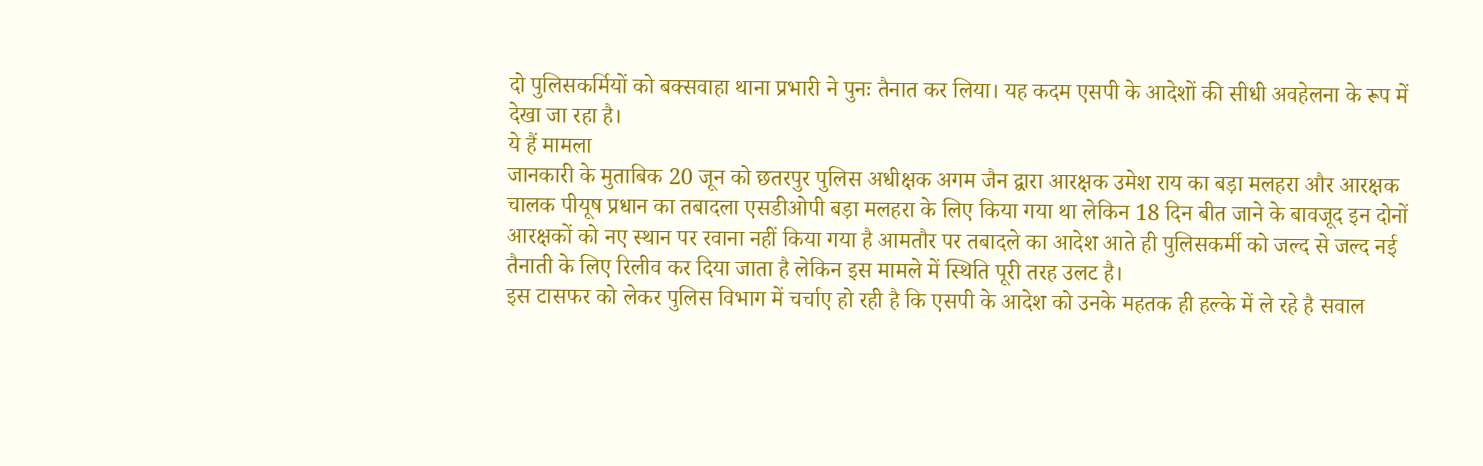दो पुलिसकर्मियों को बक्सवाहा थाना प्रभारी ने पुनः तैनात कर लिया। यह कदम एसपी के आदेशों की सीधी अवहेलना के रूप में देखा जा रहा है।
ये हैं मामला
जानकारी के मुताबिक 20 जून को छतरपुर पुलिस अधीक्षक अगम जैन द्वारा आरक्षक उमेश राय का बड़ा मलहरा और आरक्षक चालक पीयूष प्रधान का तबादला एसडीओपी बड़ा मलहरा के लिए किया गया था लेकिन 18 दिन बीत जाने के बावजूद इन दोनों आरक्षकों को नए स्थान पर रवाना नहीं किया गया है आमतौर पर तबादले का आदेश आते ही पुलिसकर्मी को जल्द से जल्द नई तैनाती के लिए रिलीव कर दिया जाता है लेकिन इस मामले में स्थिति पूरी तरह उलट है।
इस टासफर को लेकर पुलिस विभाग में चर्चाए हो रही है कि एसपी के आदेश को उनके महतक ही हल्के में ले रहे है सवाल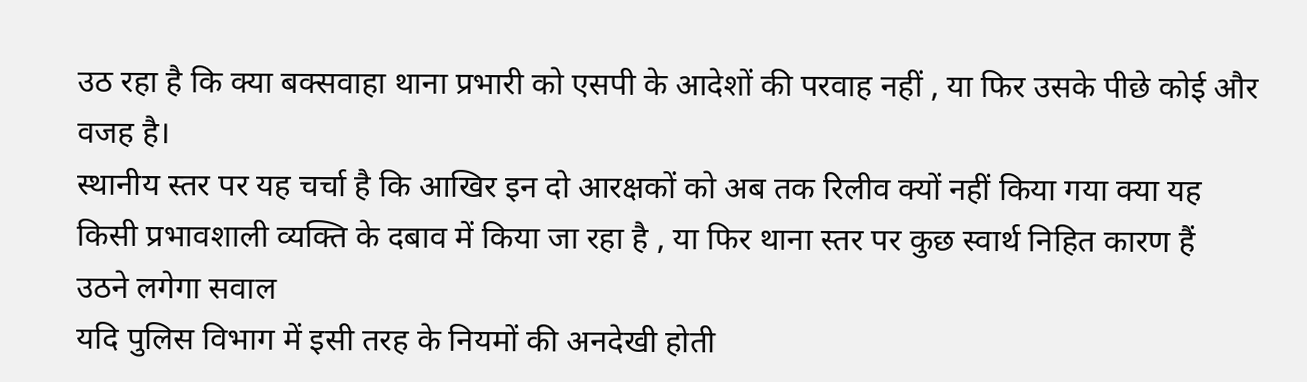उठ रहा है कि क्या बक्सवाहा थाना प्रभारी को एसपी के आदेशों की परवाह नहीं , या फिर उसके पीछे कोई और वजह है।
स्थानीय स्तर पर यह चर्चा है कि आखिर इन दो आरक्षकों को अब तक रिलीव क्यों नहीं किया गया क्या यह किसी प्रभावशाली व्यक्ति के दबाव में किया जा रहा है , या फिर थाना स्तर पर कुछ स्वार्थ निहित कारण हैं
उठने लगेगा सवाल
यदि पुलिस विभाग में इसी तरह के नियमों की अनदेखी होती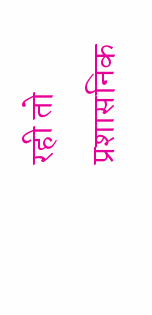रही तो प्रशासनिक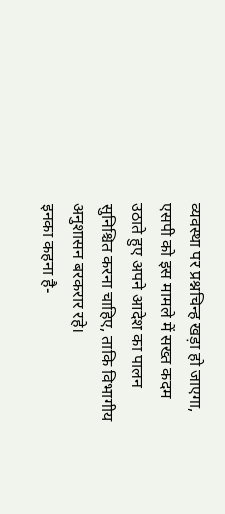व्यवस्था पर प्रश्नचिन्ह खड़ा हो जाएगा, एसपी को इस मामले में सख्त कदम उठाते हुए अपने आदेश का पालन सुनिश्चित करना चाहिए, ताकि विभागीय अनुशासन बरकरार रहे।
इनका कहना है-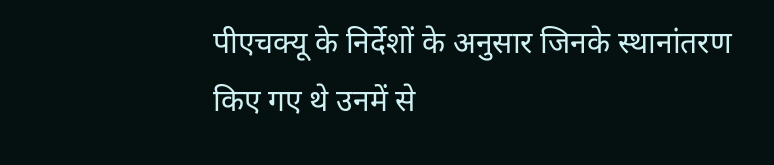पीएचक्यू के निर्देशों के अनुसार जिनके स्थानांतरण किए गए थे उनमें से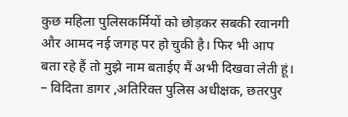कुछ महिला पुलिसकर्मियों को छोड़कर सबकी रवानगी और आमद नई जगह पर हो चुकी है। फिर भी आप बता रहे हैं तो मुझे नाम बताईए मैं अभी दिखवा लेती हूं।
– विदिता डागर ,अतिरिक्त पुलिस अधीक्षक, छतरपुर